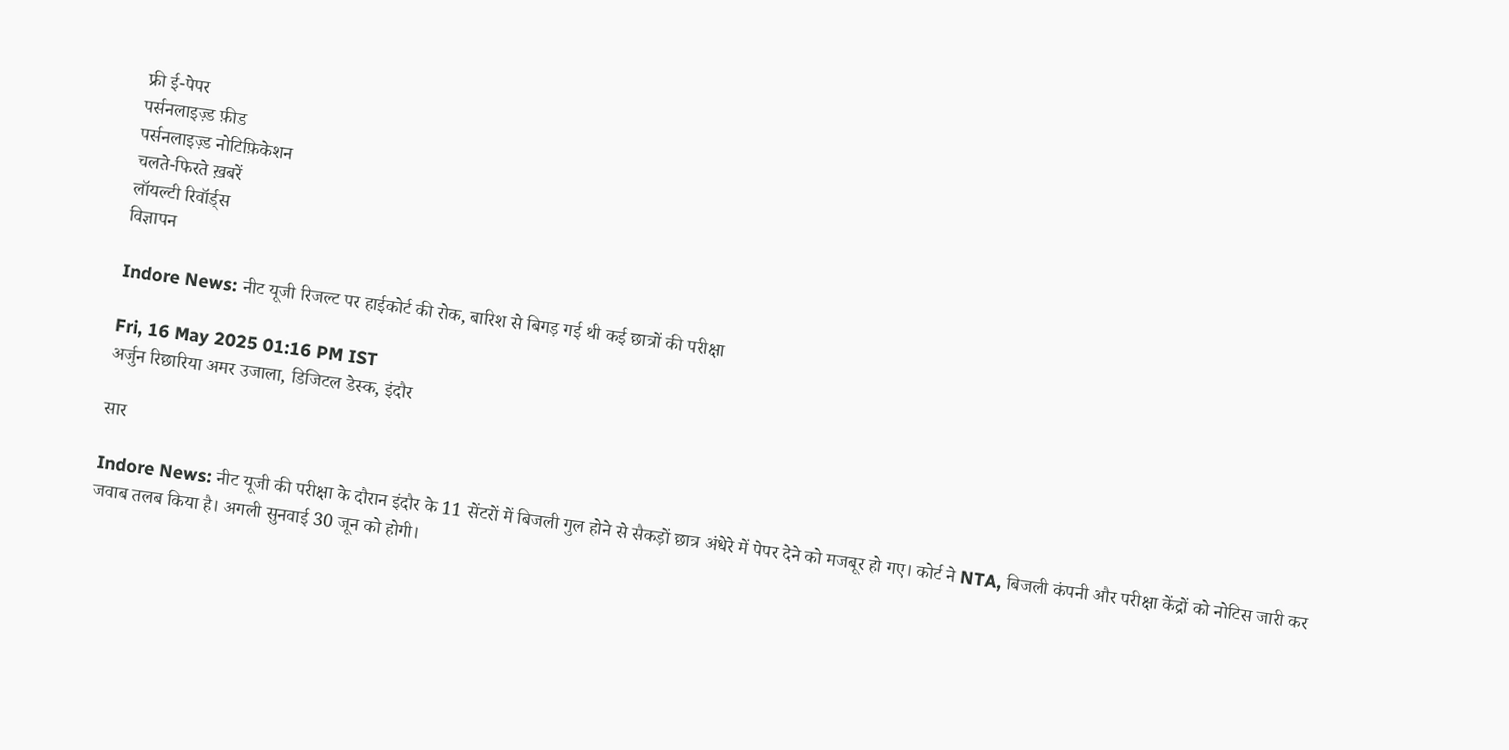फ्री ई-पेपर
पर्सनलाइज़्ड फ़ीड
पर्सनलाइज़्ड नोटिफ़िकेशन
चलते-फिरते ख़बरें
लॉयल्टी रिवॉर्ड्स
विज्ञापन

Indore News: नीट यूजी रिजल्ट पर हाईकोर्ट की रोक, बारिश से बिगड़ गई थी कई छात्रों की परीक्षा

Fri, 16 May 2025 01:16 PM IST
अर्जुन रिछारिया अमर उजाला, डिजिटल डेस्क, इंदौर

सार

Indore News: नीट यूजी की परीक्षा के दौरान इंदौर के 11 सेंटरों में बिजली गुल होने से सैकड़ों छात्र अंधेरे में पेपर देने को मजबूर हो गए। कोर्ट ने NTA, बिजली कंपनी और परीक्षा केंद्रों को नोटिस जारी कर जवाब तलब किया है। अगली सुनवाई 30 जून को होगी।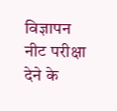विज्ञापन
नीट परीक्षा देने के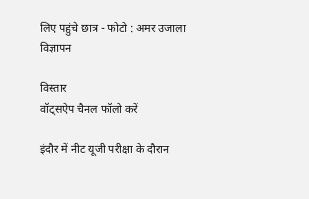लिए पहुंचे छात्र - फोटो : अमर उजाला
विज्ञापन

विस्तार
वॉट्सऐप चैनल फॉलो करें

इंदौर में नीट यूजी परीक्षा के दौरान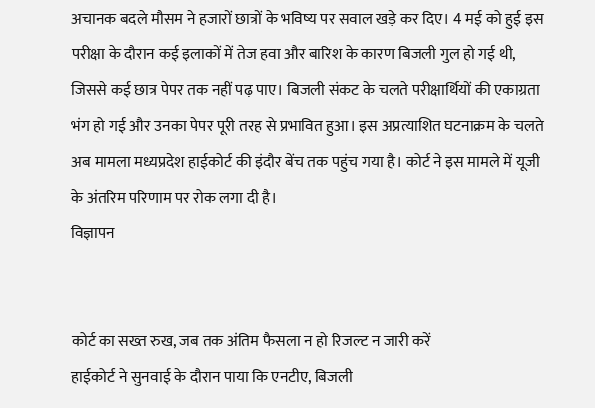अचानक बदले मौसम ने हजारों छात्रों के भविष्य पर सवाल खड़े कर दिए। 4 मई को हुई इस परीक्षा के दौरान कई इलाकों में तेज हवा और बारिश के कारण बिजली गुल हो गई थी, जिससे कई छात्र पेपर तक नहीं पढ़ पाए। बिजली संकट के चलते परीक्षार्थियों की एकाग्रता भंग हो गई और उनका पेपर पूरी तरह से प्रभावित हुआ। इस अप्रत्याशित घटनाक्रम के चलते अब मामला मध्यप्रदेश हाईकोर्ट की इंदौर बेंच तक पहुंच गया है। कोर्ट ने इस मामले में यूजी के अंतरिम परिणाम पर रोक लगा दी है।
विज्ञापन


कोर्ट का सख्त रुख, जब तक अंतिम फैसला न हो रिजल्ट न जारी करें
हाईकोर्ट ने सुनवाई के दौरान पाया कि एनटीए, बिजली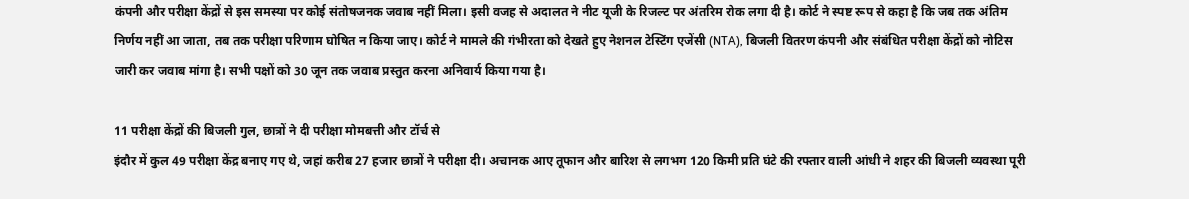कंपनी और परीक्षा केंद्रों से इस समस्या पर कोई संतोषजनक जवाब नहीं मिला। इसी वजह से अदालत ने नीट यूजी के रिजल्ट पर अंतरिम रोक लगा दी है। कोर्ट ने स्पष्ट रूप से कहा है कि जब तक अंतिम निर्णय नहीं आ जाता, तब तक परीक्षा परिणाम घोषित न किया जाए। कोर्ट ने मामले की गंभीरता को देखते हुए नेशनल टेस्टिंग एजेंसी (NTA), बिजली वितरण कंपनी और संबंधित परीक्षा केंद्रों को नोटिस जारी कर जवाब मांगा है। सभी पक्षों को 30 जून तक जवाब प्रस्तुत करना अनिवार्य किया गया है।

11 परीक्षा केंद्रों की बिजली गुल, छात्रों ने दी परीक्षा मोमबत्ती और टॉर्च से
इंदौर में कुल 49 परीक्षा केंद्र बनाए गए थे, जहां करीब 27 हजार छात्रों ने परीक्षा दी। अचानक आए तूफान और बारिश से लगभग 120 किमी प्रति घंटे की रफ्तार वाली आंधी ने शहर की बिजली व्यवस्था पूरी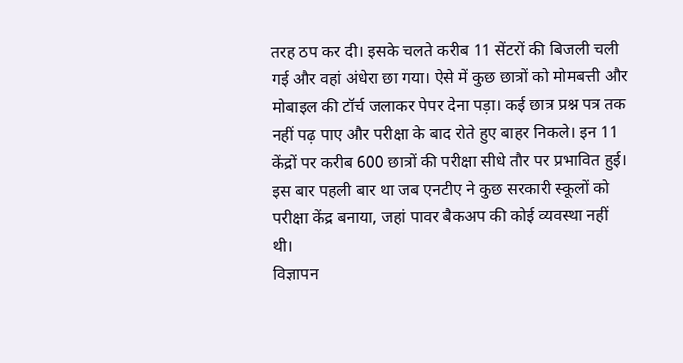तरह ठप कर दी। इसके चलते करीब 11 सेंटरों की बिजली चली गई और वहां अंधेरा छा गया। ऐसे में कुछ छात्रों को मोमबत्ती और मोबाइल की टॉर्च जलाकर पेपर देना पड़ा। कई छात्र प्रश्न पत्र तक नहीं पढ़ पाए और परीक्षा के बाद रोते हुए बाहर निकले। इन 11 केंद्रों पर करीब 600 छात्रों की परीक्षा सीधे तौर पर प्रभावित हुई। इस बार पहली बार था जब एनटीए ने कुछ सरकारी स्कूलों को परीक्षा केंद्र बनाया, जहां पावर बैकअप की कोई व्यवस्था नहीं थी।
विज्ञापन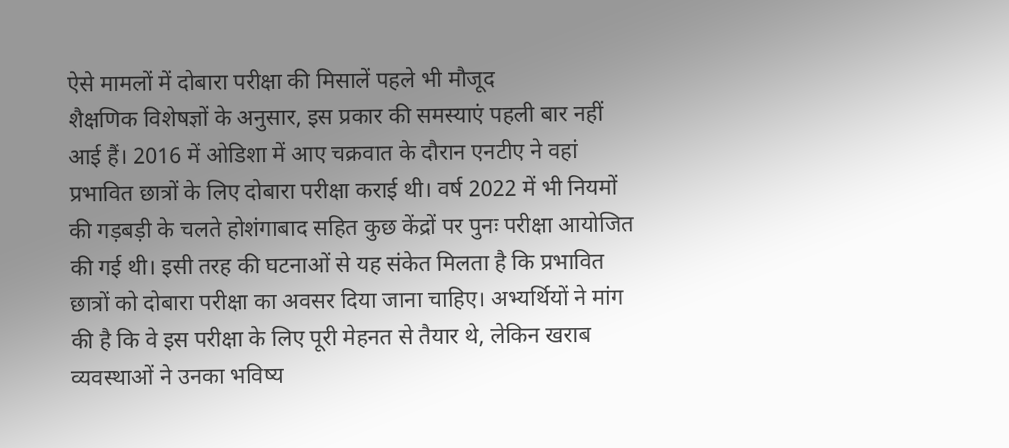ऐसे मामलों में दोबारा परीक्षा की मिसालें पहले भी मौजूद
शैक्षणिक विशेषज्ञों के अनुसार, इस प्रकार की समस्याएं पहली बार नहीं आई हैं। 2016 में ओडिशा में आए चक्रवात के दौरान एनटीए ने वहां प्रभावित छात्रों के लिए दोबारा परीक्षा कराई थी। वर्ष 2022 में भी नियमों की गड़बड़ी के चलते होशंगाबाद सहित कुछ केंद्रों पर पुनः परीक्षा आयोजित की गई थी। इसी तरह की घटनाओं से यह संकेत मिलता है कि प्रभावित छात्रों को दोबारा परीक्षा का अवसर दिया जाना चाहिए। अभ्यर्थियों ने मांग की है कि वे इस परीक्षा के लिए पूरी मेहनत से तैयार थे, लेकिन खराब व्यवस्थाओं ने उनका भविष्य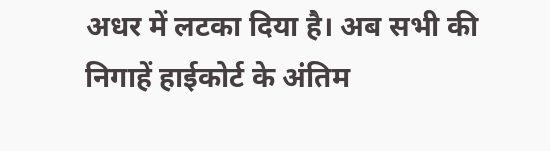अधर में लटका दिया है। अब सभी की निगाहें हाईकोर्ट के अंतिम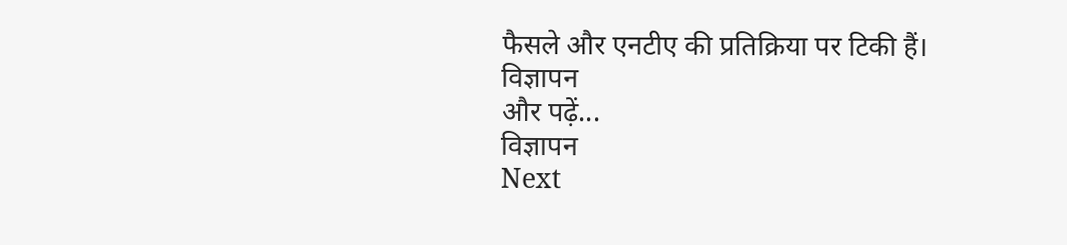फैसले और एनटीए की प्रतिक्रिया पर टिकी हैं।
विज्ञापन
और पढ़ें...
विज्ञापन
Next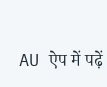AU ऐप में पढ़ें